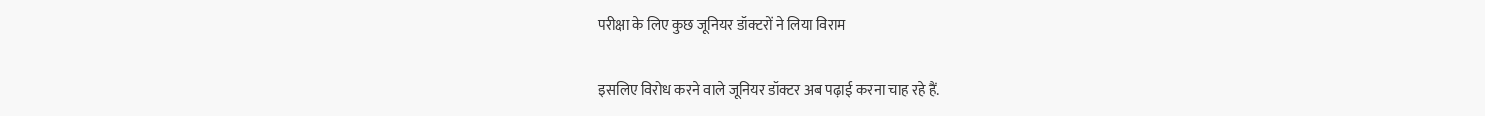परीक्षा के लिए कुछ जूनियर डॉक्टरों ने लिया विराम

इसलिए विरोध करने वाले जूनियर डॉक्टर अब पढ़ाई करना चाह रहे हैं.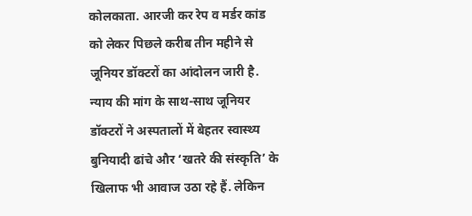कोलकाता. आरजी कर रेप व मर्डर कांड को लेकर पिछले करीब तीन महीने से जूनियर डॉक्टरों का आंदोलन जारी है. न्याय की मांग के साथ-साथ जूनियर डॉक्टरों ने अस्पतालों में बेहतर स्वास्थ्य बुनियादी ढांचे और ‘खतरे की संस्कृति’ के खिलाफ भी आवाज उठा रहे हैं. लेकिन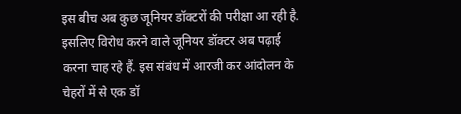इस बीच अब कुछ जूनियर डॉक्टरों की परीक्षा आ रही है. इसलिए विरोध करने वाले जूनियर डॉक्टर अब पढ़ाई करना चाह रहे हैं. इस संबंध में आरजी कर आंदोलन के चेहरों में से एक डॉ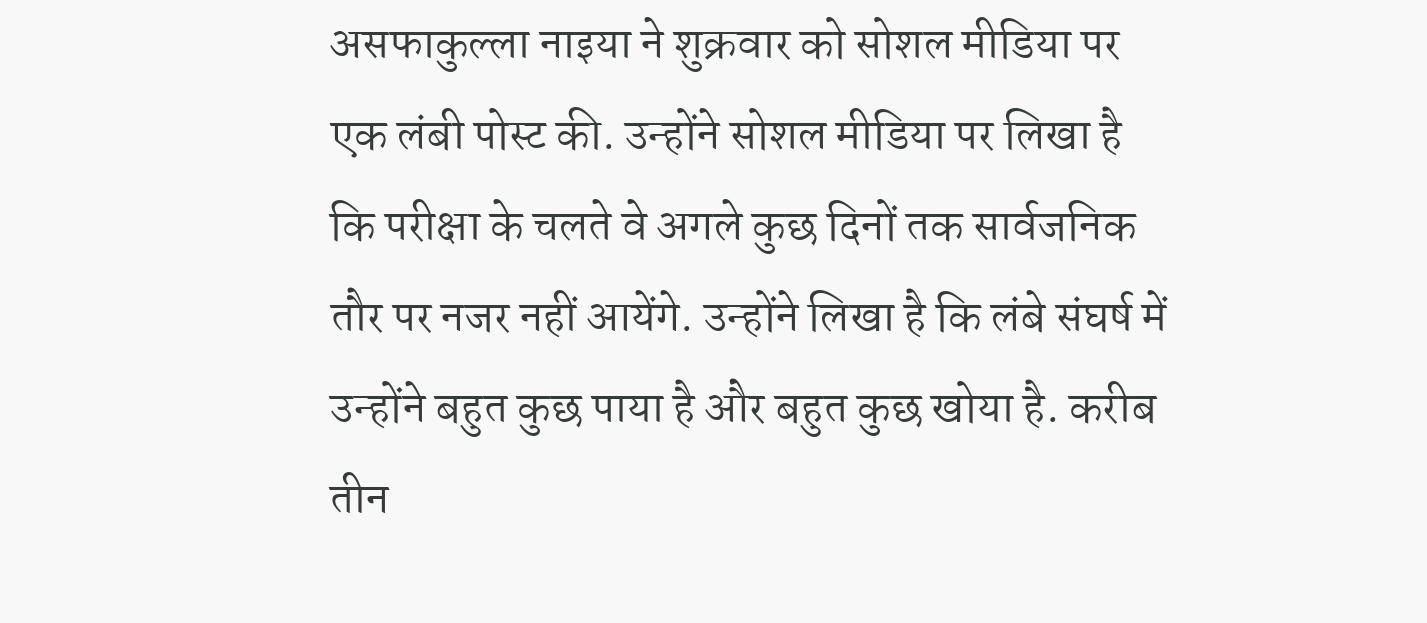असफाकुल्ला नाइया ने शुक्रवार को सोशल मीडिया पर एक लंबी पोस्ट की. उन्होंने सोशल मीडिया पर लिखा है कि परीक्षा के चलते वे अगले कुछ दिनों तक सार्वजनिक तौर पर नजर नहीं आयेंगे. उन्होंने लिखा है कि लंबे संघर्ष में उन्होंने बहुत कुछ पाया है और बहुत कुछ खोया है. करीब तीन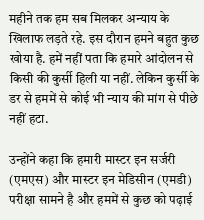महीने तक हम सब मिलकर अन्याय के खिलाफ लड़ते रहे. इस दौरान हमने बहुत कुछ खोया है. हमें नहीं पता कि हमारे आंदोलन से किसी की कुर्सी हिली या नहीं. लेकिन कुर्सी के डर से हममें से कोई भी न्याय की मांग से पीछे नहीं हटा.

उन्होंने कहा कि हमारी मास्टर इन सर्जरी (एमएस) और मास्टर इन मेडिसीन (एमडी) परीक्षा सामने है और हममें से कुछ को पढ़ाई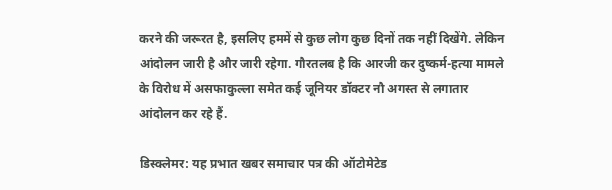करने की जरूरत है, इसलिए हममें से कुछ लोग कुछ दिनों तक नहीं दिखेंगे. लेकिन आंदोलन जारी है और जारी रहेगा. गौरतलब है कि आरजी कर दुष्कर्म-हत्या मामले के विरोध में असफाकुल्ला समेत कई जूनियर डॉक्टर नौ अगस्त से लगातार आंदोलन कर रहे हैं.

डिस्क्लेमर: यह प्रभात खबर समाचार पत्र की ऑटोमेटेड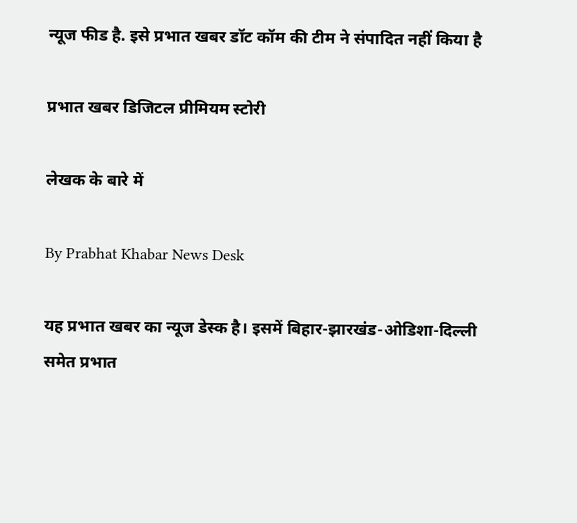न्यूज फीड है. इसे प्रभात खबर डॉट कॉम की टीम ने संपादित नहीं किया है

प्रभात खबर डिजिटल प्रीमियम स्टोरी

लेखक के बारे में

By Prabhat Khabar News Desk

यह प्रभात खबर का न्यूज डेस्क है। इसमें बिहार-झारखंड-ओडिशा-दिल्‍ली समेत प्रभात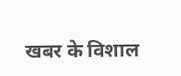खबर के विशाल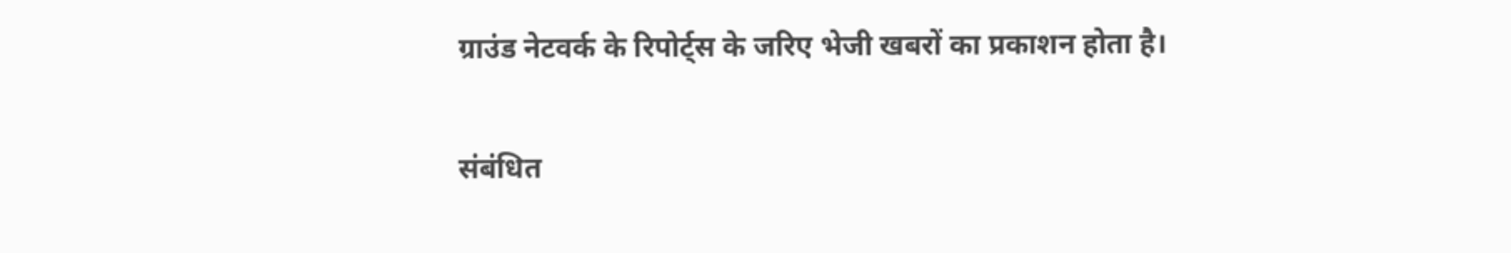ग्राउंड नेटवर्क के रिपोर्ट्स के जरिए भेजी खबरों का प्रकाशन होता है।

संबंधित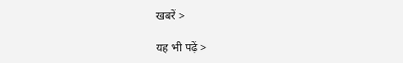खबरें >

यह भी पढ़ें >